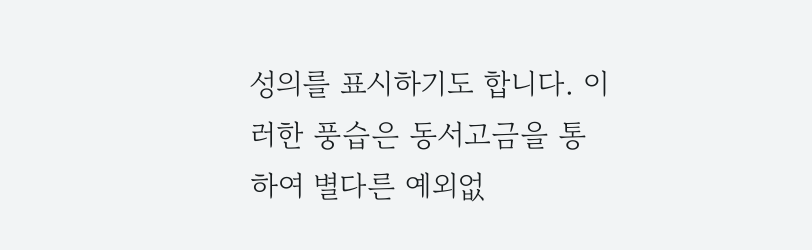성의를 표시하기도 합니다. 이러한 풍습은 동서고금을 통하여 별다른 예외없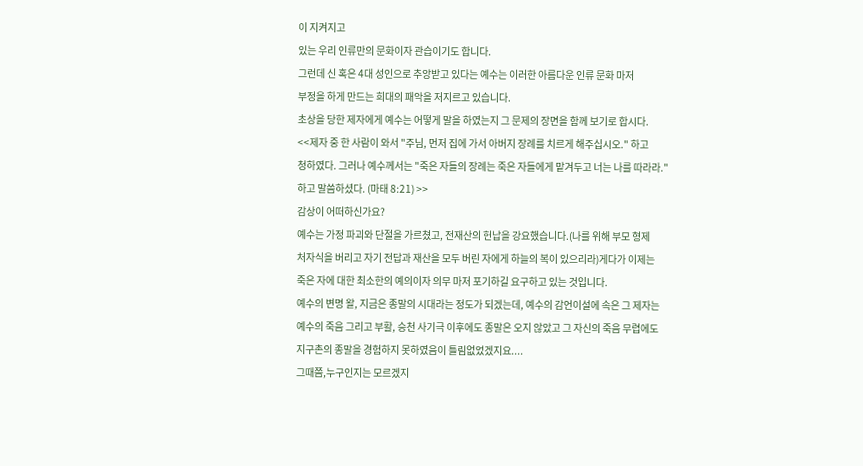이 지켜지고
있는 우리 인류만의 문화이자 관습이기도 합니다.
그런데 신 혹은 4대 성인으로 추앙받고 있다는 예수는 이러한 아름다운 인류 문화 마저
부정을 하게 만드는 희대의 패악을 저지르고 있습니다.
초상을 당한 제자에게 예수는 어떻게 말을 하였는지 그 문제의 장면을 함께 보기로 합시다.
<<제자 중 한 사람이 와서 "주님, 먼저 집에 가서 아버지 장례를 치르게 해주십시오." 하고
청하였다. 그러나 예수께서는 "죽은 자들의 장례는 죽은 자들에게 맡겨두고 너는 나를 따라라."
하고 말씀하셨다. (마태 8:21) >>
감상이 어떠하신가요?
예수는 가정 파괴와 단절을 가르쳤고, 전재산의 헌납을 강요했습니다.(나를 위해 부모 형제
처자식을 버리고 자기 전답과 재산을 모두 버린 자에게 하늘의 복이 있으리라)게다가 이제는
죽은 자에 대한 최소한의 예의이자 의무 마저 포기하길 요구하고 있는 것입니다.
예수의 변명 왈, 지금은 종말의 시대라는 정도가 되겠는데, 예수의 감언이설에 속은 그 제자는
예수의 죽음 그리고 부활, 승천 사기극 이후에도 종말은 오지 않았고 그 자신의 죽음 무렵에도
지구촌의 종말을 경험하지 못하였음이 틀림없었겠지요....
그때쯤,누구인지는 모르겠지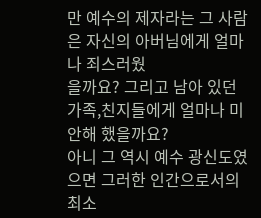만 예수의 제자라는 그 사람은 자신의 아버님에게 얼마나 죄스러웠
을까요? 그리고 남아 있던 가족,친지들에게 얼마나 미안해 했을까요?
아니 그 역시 예수 광신도였으면 그러한 인간으로서의 최소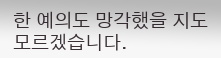한 예의도 망각했을 지도 모르겠습니다.